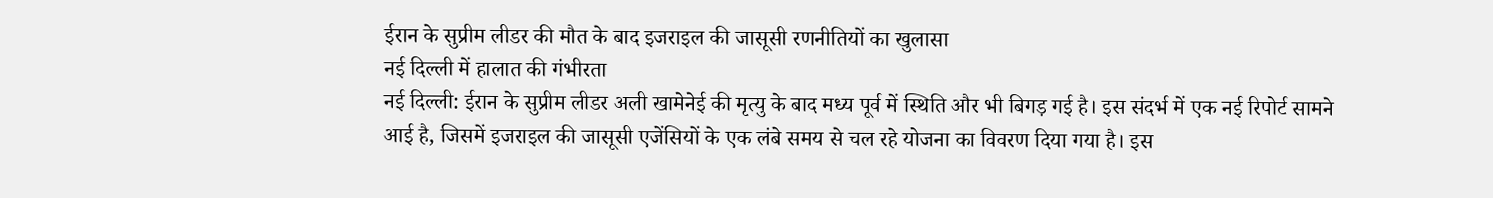ईरान के सुप्रीम लीडर की मौत के बाद इजराइल की जासूसी रणनीतियों का खुलासा
नई दिल्ली में हालात की गंभीरता
नई दिल्ली: ईरान के सुप्रीम लीडर अली खामेनेई की मृत्यु के बाद मध्य पूर्व में स्थिति और भी बिगड़ गई है। इस संदर्भ में एक नई रिपोर्ट सामने आई है, जिसमें इजराइल की जासूसी एजेंसियों के एक लंबे समय से चल रहे योजना का विवरण दिया गया है। इस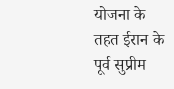योजना के तहत ईरान के पूर्व सुप्रीम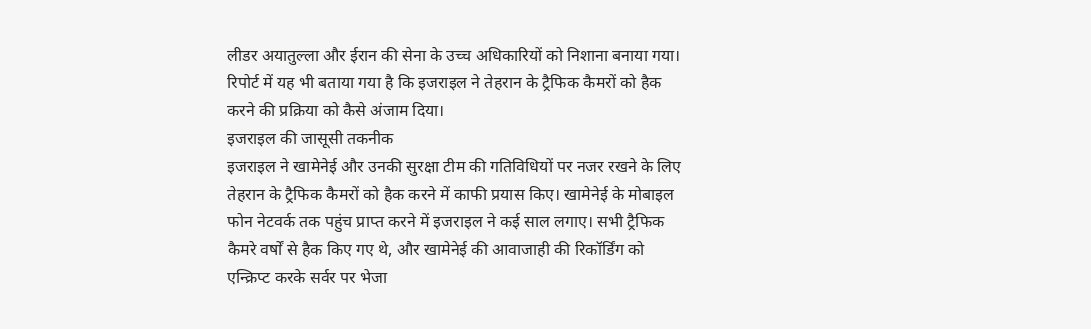लीडर अयातुल्ला और ईरान की सेना के उच्च अधिकारियों को निशाना बनाया गया। रिपोर्ट में यह भी बताया गया है कि इजराइल ने तेहरान के ट्रैफिक कैमरों को हैक करने की प्रक्रिया को कैसे अंजाम दिया।
इजराइल की जासूसी तकनीक
इजराइल ने खामेनेई और उनकी सुरक्षा टीम की गतिविधियों पर नजर रखने के लिए तेहरान के ट्रैफिक कैमरों को हैक करने में काफी प्रयास किए। खामेनेई के मोबाइल फोन नेटवर्क तक पहुंच प्राप्त करने में इजराइल ने कई साल लगाए। सभी ट्रैफिक कैमरे वर्षों से हैक किए गए थे, और खामेनेई की आवाजाही की रिकॉर्डिंग को एन्क्रिप्ट करके सर्वर पर भेजा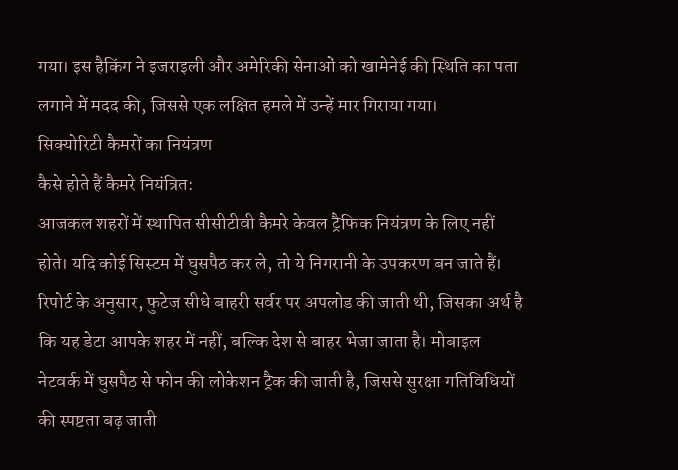गया। इस हैकिंग ने इजराइली और अमेरिकी सेनाओं को खामेनेई की स्थिति का पता लगाने में मदद की, जिससे एक लक्षित हमले में उन्हें मार गिराया गया।
सिक्योरिटी कैमरों का नियंत्रण
कैसे होते हैं कैमरे नियंत्रित:
आजकल शहरों में स्थापित सीसीटीवी कैमरे केवल ट्रैफिक नियंत्रण के लिए नहीं होते। यदि कोई सिस्टम में घुसपैठ कर ले, तो ये निगरानी के उपकरण बन जाते हैं। रिपोर्ट के अनुसार, फुटेज सीधे बाहरी सर्वर पर अपलोड की जाती थी, जिसका अर्थ है कि यह डेटा आपके शहर में नहीं, बल्कि देश से बाहर भेजा जाता है। मोबाइल नेटवर्क में घुसपैठ से फोन की लोकेशन ट्रैक की जाती है, जिससे सुरक्षा गतिविधियों की स्पष्टता बढ़ जाती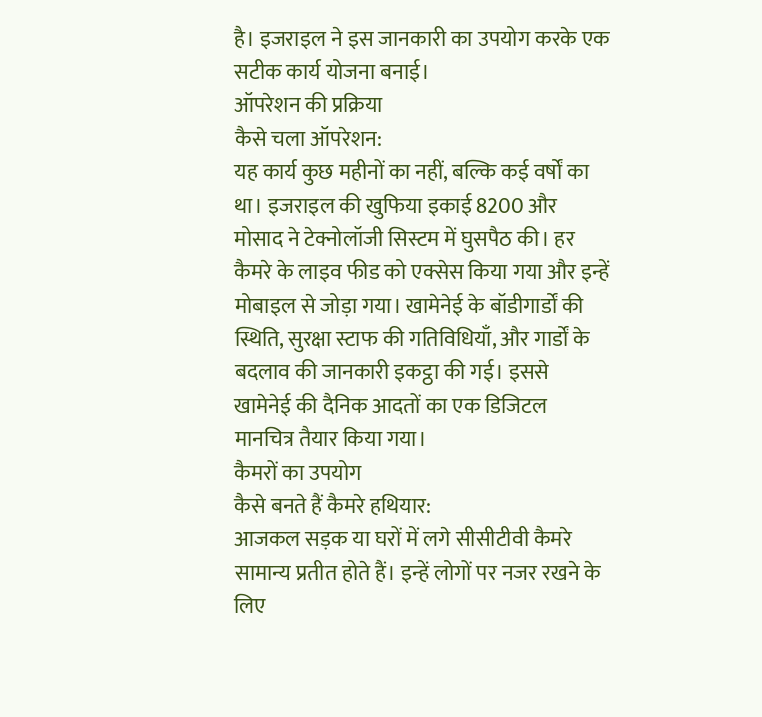है। इजराइल ने इस जानकारी का उपयोग करके एक सटीक कार्य योजना बनाई।
ऑपरेशन की प्रक्रिया
कैसे चला ऑपरेशन:
यह कार्य कुछ महीनों का नहीं, बल्कि कई वर्षों का था। इजराइल की खुफिया इकाई 8200 और मोसाद ने टेक्नोलॉजी सिस्टम में घुसपैठ की। हर कैमरे के लाइव फीड को एक्सेस किया गया और इन्हें मोबाइल से जोड़ा गया। खामेनेई के बॉडीगार्डों की स्थिति, सुरक्षा स्टाफ की गतिविधियाँ, और गार्डों के बदलाव की जानकारी इकट्ठा की गई। इससे खामेनेई की दैनिक आदतों का एक डिजिटल मानचित्र तैयार किया गया।
कैमरों का उपयोग
कैसे बनते हैं कैमरे हथियार:
आजकल सड़क या घरों में लगे सीसीटीवी कैमरे सामान्य प्रतीत होते हैं। इन्हें लोगों पर नजर रखने के लिए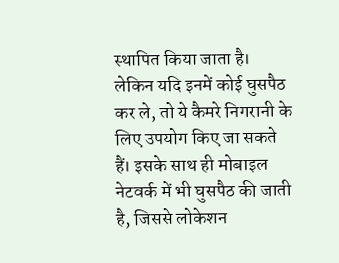स्थापित किया जाता है। लेकिन यदि इनमें कोई घुसपैठ कर ले, तो ये कैमरे निगरानी के लिए उपयोग किए जा सकते हैं। इसके साथ ही मोबाइल नेटवर्क में भी घुसपैठ की जाती है, जिससे लोकेशन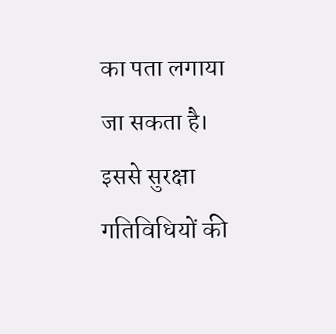का पता लगाया जा सकता है। इससे सुरक्षा गतिविधियों की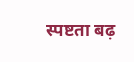स्पष्टता बढ़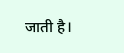जाती है।